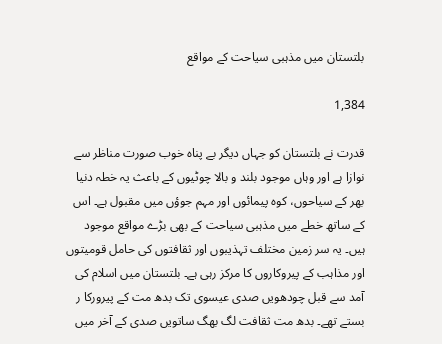بلتستان میں مذہبی سیاحت کے مواقع

1,384

قدرت نے بلتستان کو جہاں دیگر بے پناہ خوب صورت مناظر سے نوازا ہے اور وہاں موجود بلند و بالا چوٹیوں کے باعث یہ خطہ دنیا بھر کے سیاحوں، کوہ پیمائوں اور مہم جوؤں میں مقبول ہے۔ اس کے ساتھ خطے میں مذہبی سیاحت کے بھی بڑے مواقع موجود ہیں۔ یہ سر زمین مختلف تہذیبوں اور ثقافتوں کی حامل قومیتوں اور مذاہب کے پیروکاروں کا مرکز رہی ہے۔ بلتستان میں اسلام کی آمد سے قبل چودھویں صدی عیسوی تک بدھ مت کے پیرورکا ر بستے تھے۔ بدھ مت ثقافت لگ بھگ ساتویں صدی کے آخر میں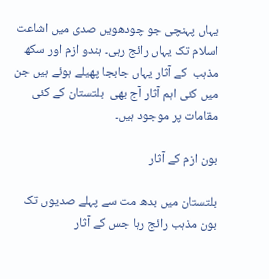یہاں پہنچی جو چودھویں صدی میں اشاعت اسلام تک یہاں رائج رہی۔ ہندو ازم اور سکھ مذہب  کے آثار یہاں جابجا پھیلے ہوئے ہیں جن میں کئی اہم آثار آج بھی  بلتستان کے کئی مقامات پر موجود ہیں۔

بون ازم کے آثار

بلتستان میں بدھ مت سے پہلے صدیوں تک بون مذہب رائج رہا جس کے آثار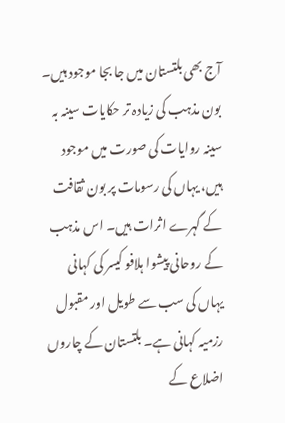آج بھی بلتستان میں جا بجا موجود ہیں۔ بون مذہب کی زیادہ تر حکایات سینہ بہ سینہ روایات کی صورت میں موجود ہیں، یہاں کی رسومات پر بون ثقافت کے گہرے اثرات ہیں۔ اس مذہب کے روحانی پیشوا ہلافو کیسر کی کہانی یہاں کی سب سے طویل اور مقبول رزمیہ کہانی ہے۔ بلتستان کے چاروں اضلاع کے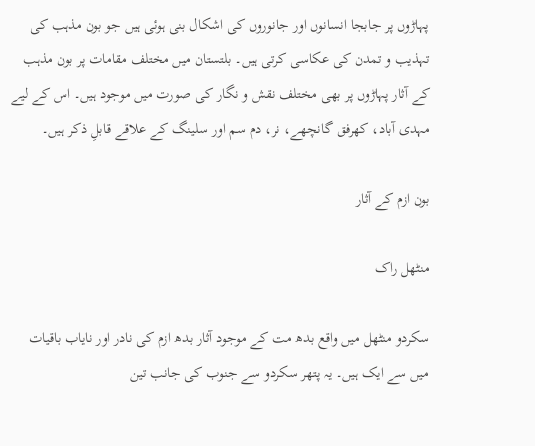پہاڑوں پر جابجا انسانوں اور جانوروں کی اشکال بنی ہوئی ہیں جو بون مذہب کی تہذیب و تمدن کی عکاسی کرتی ہیں۔ بلتستان میں مختلف مقامات پر بون مذہب کے آثار پہاڑوں پر بھی مختلف نقش و نگار کی صورت میں موجود ہیں۔ اس کے لیے مہدی آباد، کھرفق گانچھے، نر، دم سم اور سلینگ کے علاقے قابلِ ذکر ہیں۔

بون ازم کے آثار

منٹھل راک

سکردو منٹھل میں واقع بدھ مت کے موجود آثار بدھ ازم کی نادر اور نایاب باقیات میں سے ایک ہیں۔ یہ پتھر سکردو سے جنوب کی جانب تین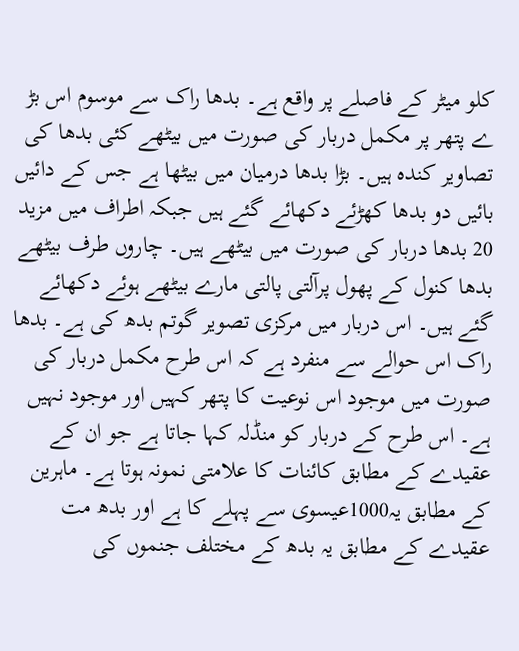کلو میٹر کے فاصلے پر واقع ہے۔ بدھا راک سے موسوم اس بڑ ے پتھر پر مکمل دربار کی صورت میں بیٹھے کئی بدھا کی تصاویر کندہ ہیں۔ بڑا بدھا درمیان میں بیٹھا ہے جس کے دائیں بائیں دو بدھا کھڑئے دکھائے گئے ہیں جبکہ اطراف میں مزید 20 بدھا دربار کی صورت میں بیٹھے ہیں۔ چاروں طرف بیٹھے بدھا کنول کے پھول پرآلتی پالتی مارے بیٹھے ہوئے دکھائے گئے ہیں۔ اس دربار میں مرکزی تصویر گوتم بدھ کی ہے۔ بدھا راک اس حوالے سے منفرد ہے کہ اس طرح مکمل دربار کی صورت میں موجود اس نوعیت کا پتھر کہیں اور موجود نہیں ہے۔ اس طرح کے دربار کو منڈلہ کہا جاتا ہے جو ان کے عقیدے کے مطابق کائنات کا علامتی نمونہ ہوتا ہے۔ ماہرین کے مطابق یہ1000عیسوی سے پہلے کا ہے اور بدھ مت عقیدے کے مطابق یہ بدھ کے مختلف جنموں کی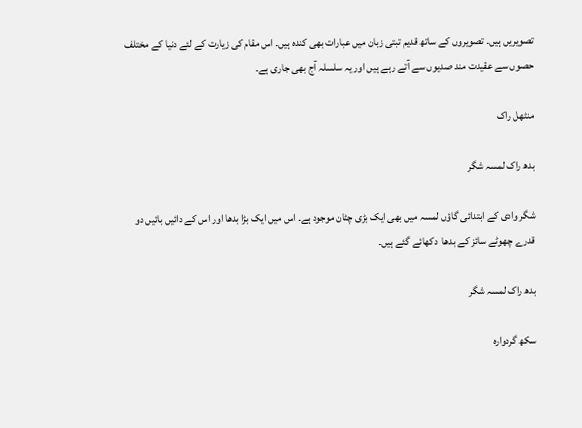تصویریں ہیں۔ تصویروں کے ساتھ قدیم تبتی زبان میں عبارات بھی کندہ ہیں۔ اس مقام کی زیارت کے لئے دنیا کے مختلف حصوں سے عقیدت مند صدیوں سے آتے رہے ہیں اور یہ سلسلہ آج بھی جاری ہے۔

منٹھل راک

بدھ راک لمسہ شگر

شگر وادی کے ابتدائی گاؤں لمسہ میں بھی ایک بڑی چٹان موجود ہے۔ اس میں ایک بڑا بدھا اور اس کے دائیں بائیں دو قدرے چھوٹے سائز کے بدھا  دکھائے گئے ہیں۔

بدھ راک لمسہ شگر

سکھ گردوارہ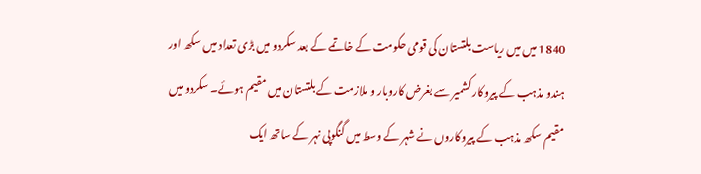1840 میں میں ریاست بلتستان کی قومی حکومت کے خاتمے کے بعد سکردو میں بڑی تعداد میں سکھ اور ہندو مذہب کے پیروکار کشمیر سے بغرض کاروبار و ملازمت کے بلتستان میں مقیم ہوئے۔ سکردو میں مقیم سکھ مذہب کے پیروکاروں نے شہر کے وسط میں گنگوپی نہر کے ساتھ ایک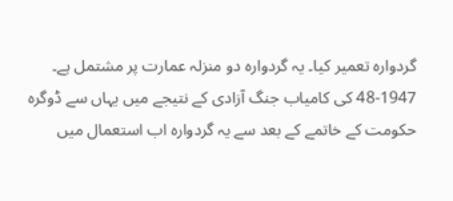گردوارہ تعمیر کیا۔ یہ گردوارہ دو منزلہ عمارت پر مشتمل ہے۔ 1947-48 کی کامیاب جنگ آزادی کے نتیجے میں یہاں سے ڈوگرہ حکومت کے خاتمے کے بعد سے یہ گردوارہ اب استعمال میں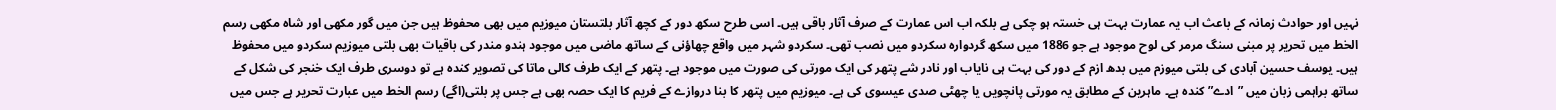نہیں اور حوادث زمانہ کے باعث اب یہ عمارت بہت ہی خستہ ہو چکی ہے بلکہ اب اس عمارت کے صرف آثار باقی ہیں۔ اسی طرح سکھ دور کے کچھ آثار بلتستان میوزیم میں بھی محفوظ ہیں جن میں گور مکھی اور شاہ مکھی رسم الخط میں تحریر پر مبنی سنگ مرمر کی لوح موجود ہے جو 1886 میں سکھ گردوارہ سکردو میں نصب تھی۔ سکردو شہر میں واقع چھاؤنی کے ساتھ ماضی میں موجود ہندو مندر کی باقیات بھی بلتی میوزیم سکردو میں محفوظ ہیں۔ یوسف حسین آبادی کی بلتی میوزم میں بدھ ازم کے دور کی بہت ہی نایاب اور نادر شے پتھر کی ایک مورتی کی صورت میں موجود ہے۔ پتھر کے ایک طرف کالی ماتا کی تصویر کندہ ہے تو دوسری طرف ایک خنجر کی شکل کے ساتھ براہمی زبان میں ”ادے” کندہ ہے۔ ماہرین کے مطابق یہ مورتی پانچویں یا چھٹی صدی عیسوی کی ہے۔ میوزیم میں پتھر کا بنا دروازے کے فریم کا ایک حصہ بھی ہے جس پر بلتی(اگے) رسم الخط میں عبارت تحریر ہے جس میں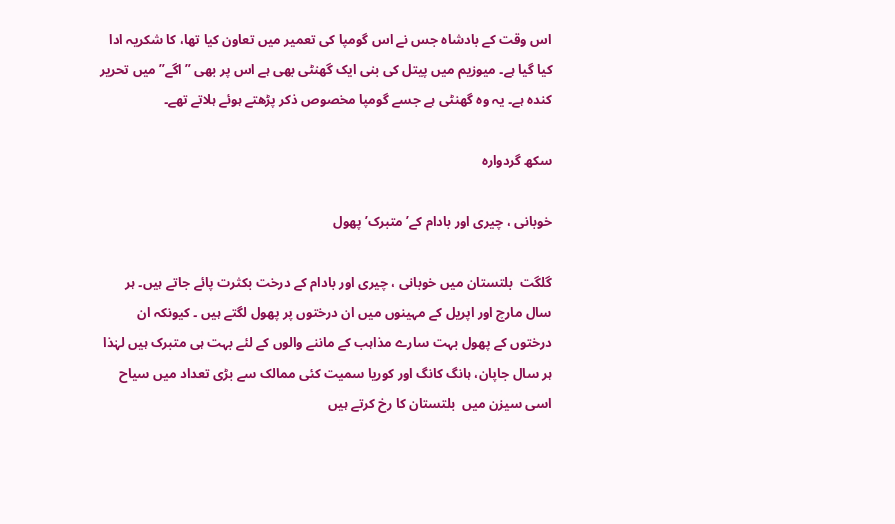اس وقت کے بادشاہ جس نے اس گومپا کی تعمیر میں تعاون کیا تھا، کا شکریہ ادا کیا گیا ہے۔ میوزیم میں پیتل کی بنی ایک گھنٹی بھی ہے اس پر بھی ”اگے” میں تحریر کندہ ہے۔ یہ وہ گھنٹی ہے جسے گومپا مخصوص ذکر پڑھتے ہوئے ہلاتے تھے۔

سکھ گردوارہ

خوبانی ، چیری اور بادام کے’متبرک’ پھول

گلگت  بلتستان میں خوبانی ، چیری اور بادام کے درخت بکثرت پائے جاتے ہیں۔ ہر سال مارچ اور اپریل کے مہینوں میں ان درختوں پر پھول لگتے ہیں ۔ کیونکہ ان درختوں کے پھول بہت سارے مذاہب کے ماننے والوں کے لئے بہت ہی متبرک ہیں لہٰذا ہر سال جاپان، ہانگ کانگ اور کوریا سمیت کئی ممالک سے بڑی تعداد میں سیاح  اسی سیزن میں  بلتستان کا رخ کرتے ہیں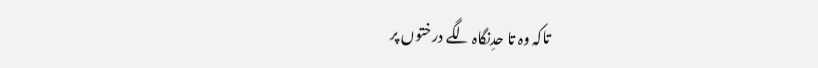تاکہ وہ تا حدِنگاہ لگے درختوں پر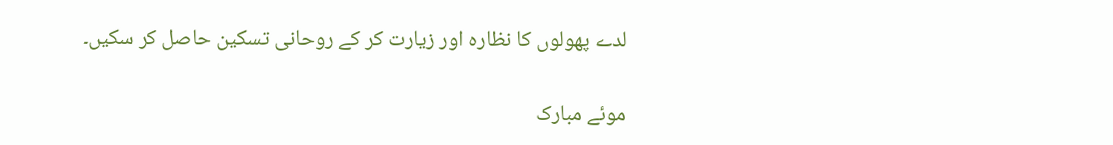لدے پھولوں کا نظارہ اور زیارت کر کے روحانی تسکین حاصل کر سکیں۔

موئے مبارک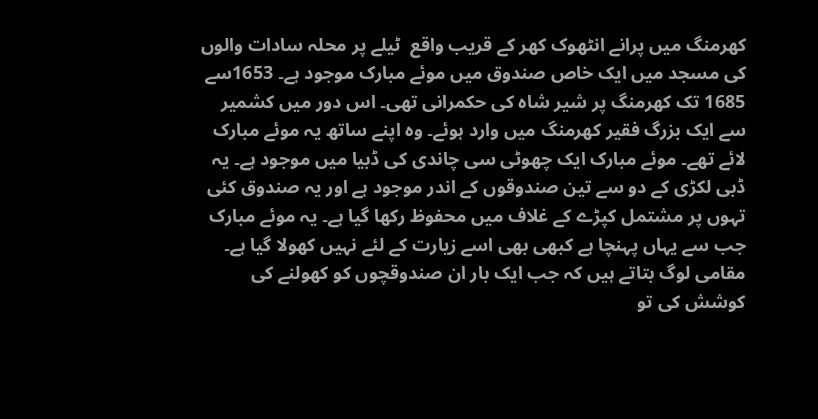کھرمنگ میں پرانے انٹھوک کھر کے قریب واقع  ٹیلے پر محلہ سادات والوں کی مسجد میں ایک خاص صندوق میں موئے مبارک موجود ہے۔ 1653سے 1685 تک کھرمنگ پر شیر شاہ کی حکمرانی تھی۔ اس دور میں کشمیر سے ایک بزرگ فقیر کھرمنگ میں وارد ہوئے۔ وہ اپنے ساتھ یہ موئے مبارک لائے تھے۔ موئے مبارک ایک چھوٹی سی چاندی کی ڈبیا میں موجود ہے۔ یہ ڈبی لکڑی کے دو سے تین صندوقوں کے اندر موجود ہے اور یہ صندوق کئی تہوں پر مشتمل کپڑے کے غلاف میں محفوظ رکھا گیا ہے۔ یہ موئے مبارک جب سے یہاں پہنچا ہے کبھی بھی اسے زیارت کے لئے نہیں کھولا گیا ہے۔ مقامی لوگ بتاتے ہیں کہ جب ایک بار ان صندوقچوں کو کھولنے کی کوشش کی تو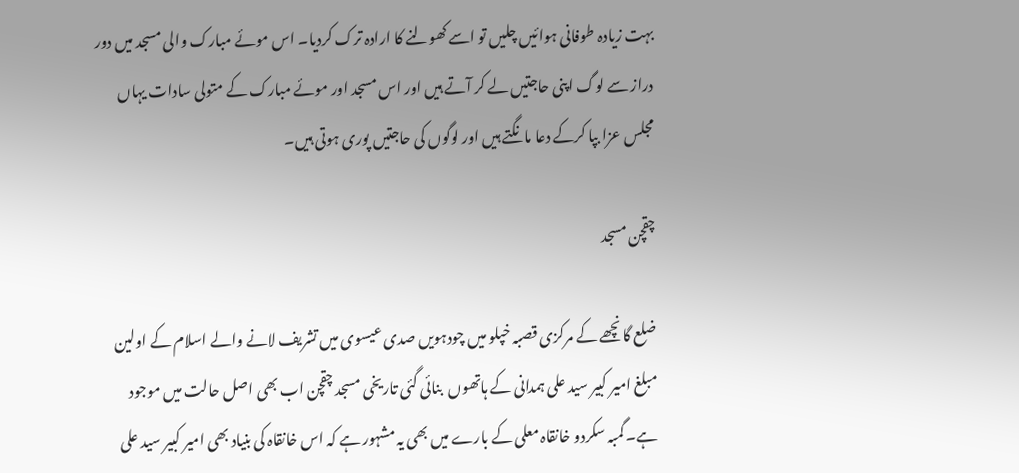بہت زیادہ طوفانی ہوائیں چلیں تو اسے کھولنے کا ارادہ ترک کردیا۔ اس موئے مبارک والی مسجد میں دور دراز سے لوگ اپنی حاجتیں لے کر آتے ہیں اور اس مسجد اور موئے مبارک کے متولی سادات یہاں مجلس عزا بپا کرکے دعا مانگتے ہیں اور لوگوں کی حاجتیں پوری ہوتی ہیں۔

چقچن مسجد

ضلع گانچھے کے مرکزی قصبہ خپلو میں چودہویں صدی عیسوی میں تشریف لانے والے اسلام کے اولین مبلغ امیر کبیر سید علی ہمدانی کے ہاتھوں  بنائی گئی تاریخی مسجد چقچن اب بھی اصل حالت میں موجود ہے۔ گمبہ سکردو خانقاہ معلی کے بارے میں بھی یہ مشہور ہے کہ اس خانقاہ کی بنیاد بھی امیر کبیر سید علی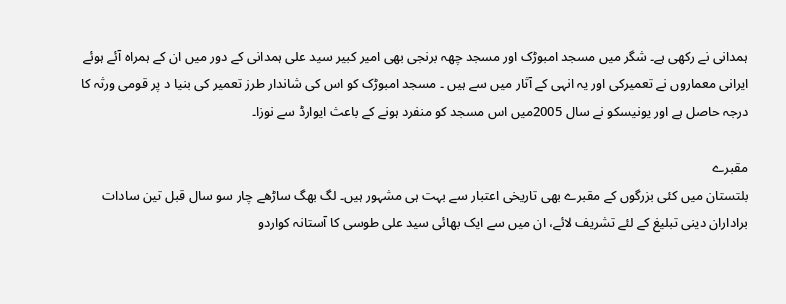ہمدانی نے رکھی ہے۔ شگر میں مسجد امبوڑک اور مسجد چھہ برنجی بھی امیر کبیر سید علی ہمدانی کے دور میں ان کے ہمراہ آئے ہوئے ایرانی معماروں نے تعمیرکی اور یہ انہی کے آثار میں سے ہیں ۔ مسجد امبوڑک کو اس کی شاندار طرز تعمیر کی بنیا د پر قومی ورثہ کا درجہ حاصل ہے اور یونیسکو نے سال 2005میں اس مسجد کو منفرد ہونے کے باعث ایوارڈ سے نوزا۔

مقبرے
بلتستان میں کئی بزرگوں کے مقبرے بھی تاریخی اعتبار سے بہت ہی مشہور ہیں۔ لگ بھگ ساڑھے چار سو سال قبل تین سادات براداران دینی تبلیغ کے لئے تشریف لائے، ان میں سے ایک بھائی سید علی طوسی کا آستانہ کواردو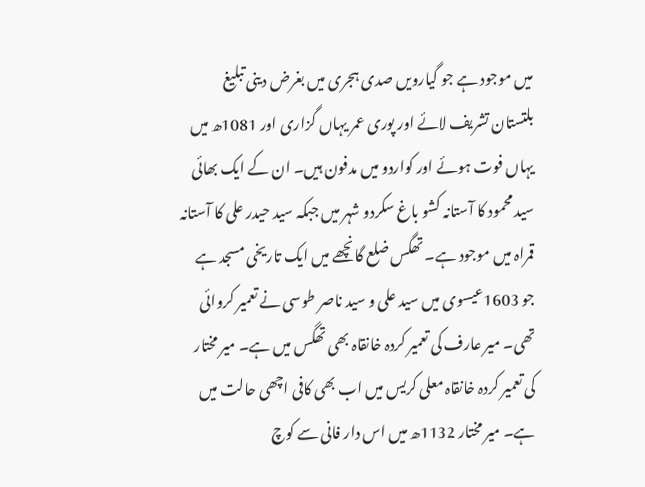میں موجود ہے جو گیارویں صدی ہجری میں بغرض دینی تبلیغ  بلتستان تشریف لائے اور پوری عمر یہاں گزاری اور 1081ھ میں یہاں فوت ہوئے اور کواردو میں مدفون ہیں۔ ان کے ایک بھائی سید محمود کا آستانہ کشو باغ سکردو شہر میں جبکہ سید حیدر علی کا آستانہ قمراہ میں موجود ہے۔ تھگس ضلع گانچھے میں ایک تاریخی مسجد ہے جو 1603عیسوی میں سید علی و سید ناصر طوسی نے تعمیر کروائی تھی۔ میر عارف کی تعمیر کردہ خانقاہ بھی تھگس میں ہے۔ میر مختار کی تعمیر کردہ خانقاہ معلی کریس میں اب بھی کافی اچھی حالت میں ہے۔ میر مختار 1132ھ میں اس دار فانی سے کوچ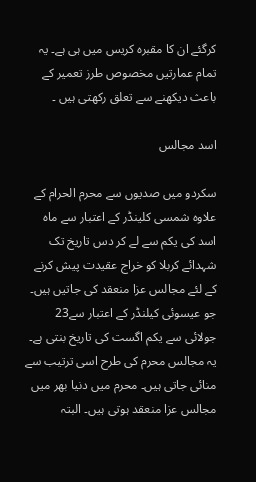کرگئے ان کا مقبرہ کریس میں ہی ہے۔ یہ تمام عمارتیں مخصوص طرز تعمیر کے باعث دیکھنے سے تعلق رکھتی ہیں ۔

اسد مجالس

سکردو میں صدیوں سے محرم الحرام کے علاوہ شمسی کلینڈر کے اعتبار سے ماہ اسد کی یکم سے لے کر دس تاریخ تک شہدائے کربلا کو خراج عقیدت پیش کرنے کے لئے مجالس عزا منعقد کی جاتیں ہیں۔ جو عیسوئی کیلنڈر کے اعتبار سے23 جولائی سے یکم اگست کی تاریخ بنتی ہے۔ یہ مجالس محرم کی طرح اسی ترتیب سے منائی جاتی ہیں۔ محرم میں دنیا بھر میں مجالس عزا منعقد ہوتی ہیں۔ البتہ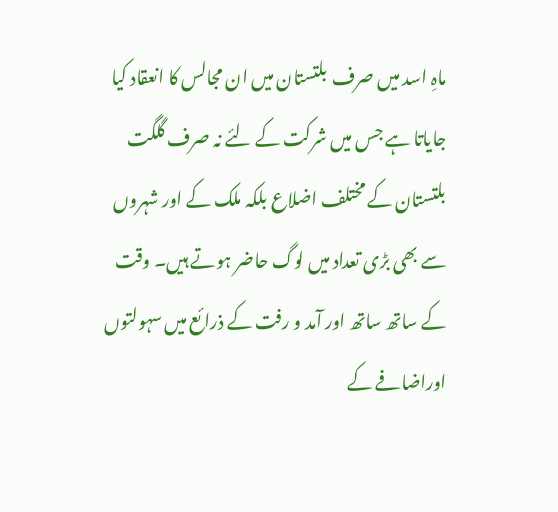ماہِ اسد میں صرف  بلتستان میں ان مجالس کا انعقاد کیا جایاتا ہے جس میں شرکت کے لئے نہ صرف گلگت بلتستان کے مختلف اضلاع بلکہ ملک کے اور شہروں سے بھی بڑی تعداد میں لوگ حاضر ہوتے ہیں۔ وقت کے ساتھ ساتھ اور آمد و رفت کے ذرائع میں سہولتوں اوراضافے کے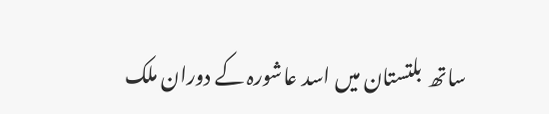ساتھ  بلتستان میں اسد عاشورہ کے دوران ملک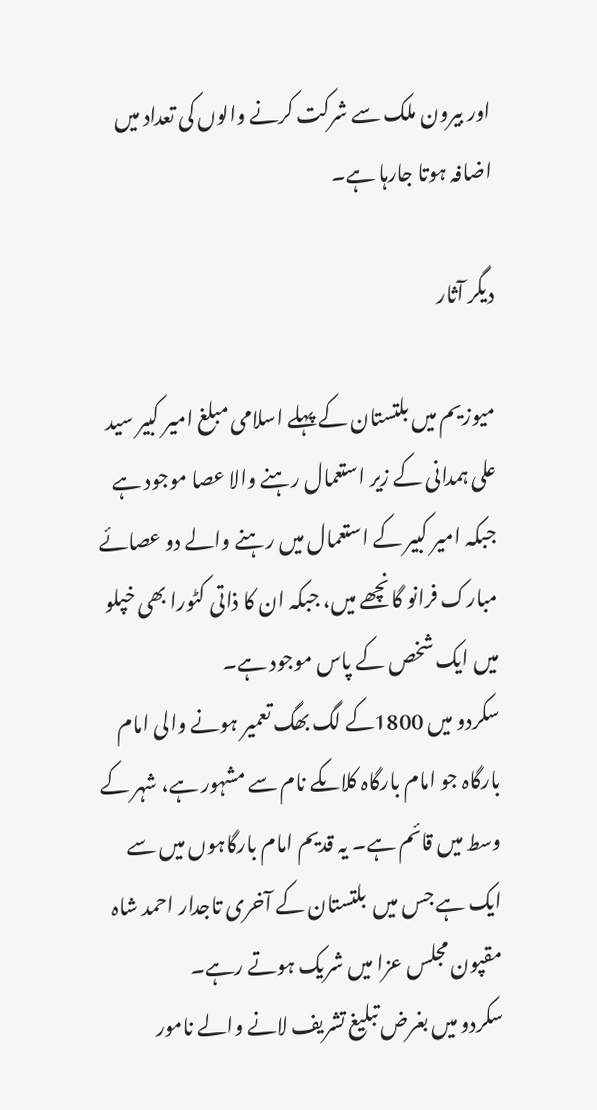اور بیرون ملک سے شرکت کرنے والوں کی تعداد میں اضافہ ہوتا جارہا ہے۔

دیگر آثار

میوزیم میں بلتستان کے پہلے اسلامی مبلغ امیر کبیر سید علی ہمدانی کے زیر استعمال رہنے والا عصا موجود ہے جبکہ امیر کبیر کے استعمال میں رہنے والے دو عصائے مبارک فرانو گانچھے میں، جبکہ ان کا ذاتی کٹورا بھی خپلو میں ایک شخص کے پاس موجود ہے۔
سکردو میں 1800کے لگ بھگ تعمیر ہونے والی امام بارگاہ جو امام بارگاہ کلاںکے نام سے مشہور ہے، شہر کے وسط میں قائم ہے۔ یہ قدیم امام بارگاہوں میں سے ایک ہے جس میں  بلتستان کے آخری تاجدار احمد شاہ مقپون مجلس عزا میں شریک ہوتے رہے۔
سکردو میں بغرض تبلیغ تشریف لانے والے نامور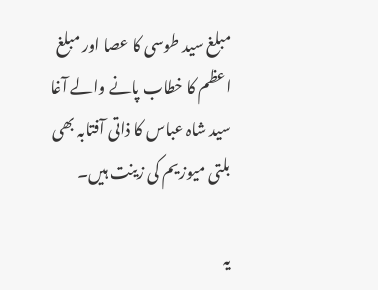مبلغ سید طوسی کا عصا اور مبلغ اعظم کا خطاب پانے والے آغا سید شاہ عباس کا ذاتی آفتابہ بھی بلتی میوزیم کی زینت ہیں۔

یہ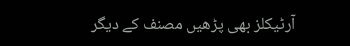آرٹیکلز بھی پڑھیں مصنف کے دیگر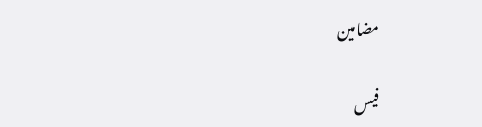مضامین

فیس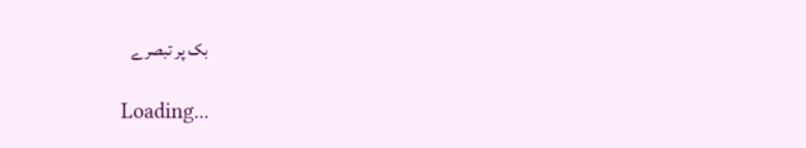بک پر تبصرے

Loading...